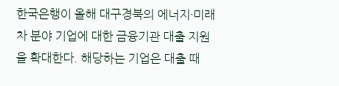한국은행이 올해 대구경북의 에너지·미래차 분야 기업에 대한 금융기관 대출 지원을 확대한다. 해당하는 기업은 대출 때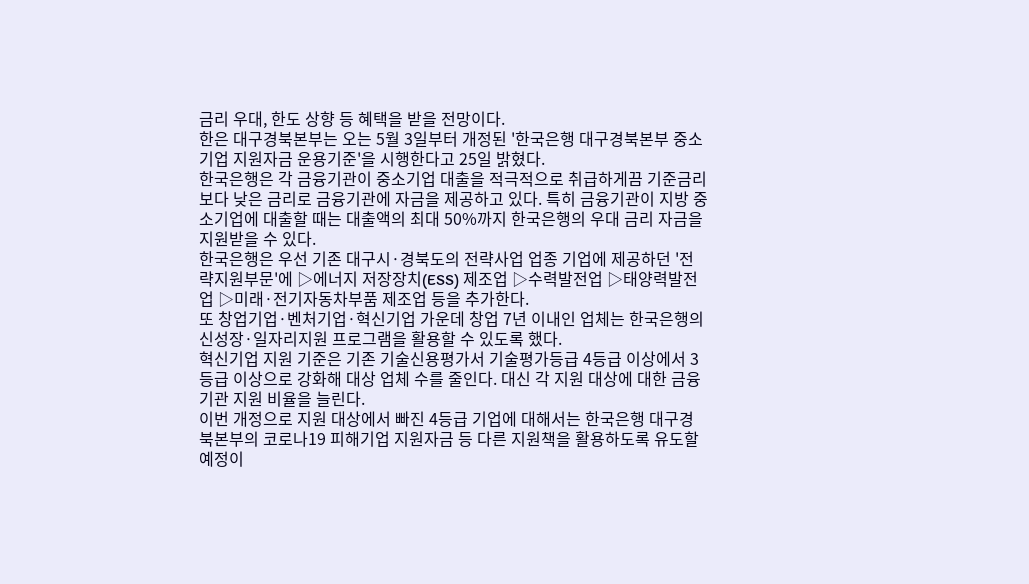금리 우대, 한도 상향 등 혜택을 받을 전망이다.
한은 대구경북본부는 오는 5월 3일부터 개정된 '한국은행 대구경북본부 중소기업 지원자금 운용기준'을 시행한다고 25일 밝혔다.
한국은행은 각 금융기관이 중소기업 대출을 적극적으로 취급하게끔 기준금리보다 낮은 금리로 금융기관에 자금을 제공하고 있다. 특히 금융기관이 지방 중소기업에 대출할 때는 대출액의 최대 50%까지 한국은행의 우대 금리 자금을 지원받을 수 있다.
한국은행은 우선 기존 대구시·경북도의 전략사업 업종 기업에 제공하던 '전략지원부문'에 ▷에너지 저장장치(ESS) 제조업 ▷수력발전업 ▷태양력발전업 ▷미래·전기자동차부품 제조업 등을 추가한다.
또 창업기업·벤처기업·혁신기업 가운데 창업 7년 이내인 업체는 한국은행의 신성장·일자리지원 프로그램을 활용할 수 있도록 했다.
혁신기업 지원 기준은 기존 기술신용평가서 기술평가등급 4등급 이상에서 3등급 이상으로 강화해 대상 업체 수를 줄인다. 대신 각 지원 대상에 대한 금융기관 지원 비율을 늘린다.
이번 개정으로 지원 대상에서 빠진 4등급 기업에 대해서는 한국은행 대구경북본부의 코로나19 피해기업 지원자금 등 다른 지원책을 활용하도록 유도할 예정이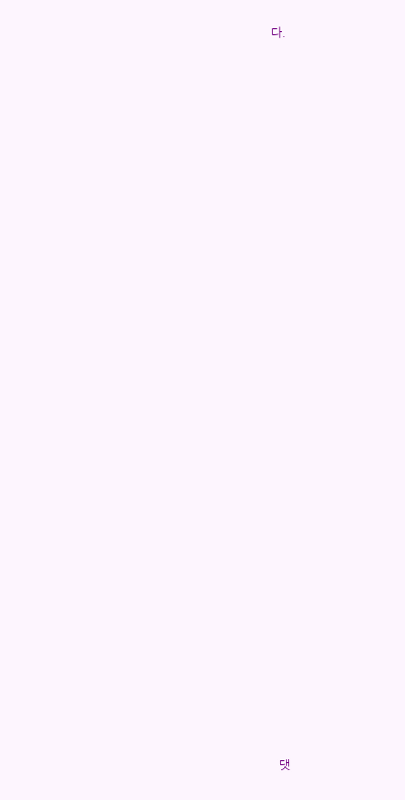다.
































댓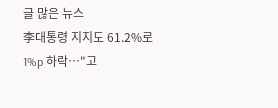글 많은 뉴스
李대통령 지지도 61.2%로 1%p 하락…"고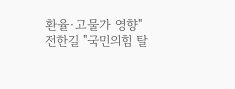환율·고물가 영향"
전한길 "국민의힘 탈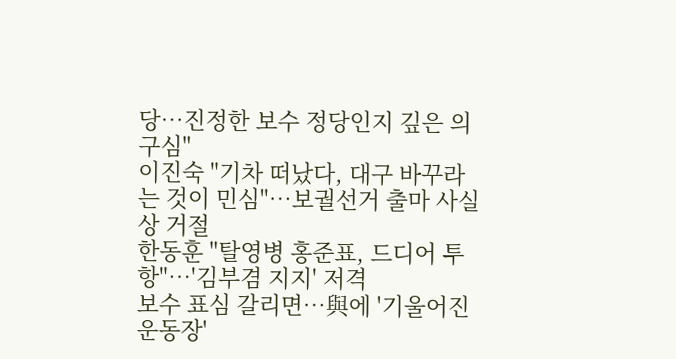당…진정한 보수 정당인지 깊은 의구심"
이진숙 "기차 떠났다, 대구 바꾸라는 것이 민심"…보궐선거 출마 사실상 거절
한동훈 "탈영병 홍준표, 드디어 투항"…'김부겸 지지' 저격
보수 표심 갈리면…與에 '기울어진 운동장'